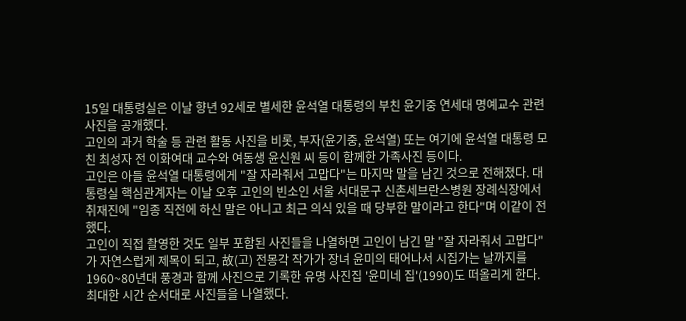15일 대통령실은 이날 향년 92세로 별세한 윤석열 대통령의 부친 윤기중 연세대 명예교수 관련 사진을 공개했다.
고인의 과거 학술 등 관련 활동 사진을 비롯, 부자(윤기중, 윤석열) 또는 여기에 윤석열 대통령 모친 최성자 전 이화여대 교수와 여동생 윤신원 씨 등이 함께한 가족사진 등이다.
고인은 아들 윤석열 대통령에게 "잘 자라줘서 고맙다"는 마지막 말을 남긴 것으로 전해졌다. 대통령실 핵심관계자는 이날 오후 고인의 빈소인 서울 서대문구 신촌세브란스병원 장례식장에서 취재진에 "임종 직전에 하신 말은 아니고 최근 의식 있을 때 당부한 말이라고 한다"며 이같이 전했다.
고인이 직접 촬영한 것도 일부 포함된 사진들을 나열하면 고인이 남긴 말 "잘 자라줘서 고맙다"가 자연스럽게 제목이 되고, 故(고) 전몽각 작가가 장녀 윤미의 태어나서 시집가는 날까지를 1960~80년대 풍경과 함께 사진으로 기록한 유명 사진집 '윤미네 집'(1990)도 떠올리게 한다.
최대한 시간 순서대로 사진들을 나열했다.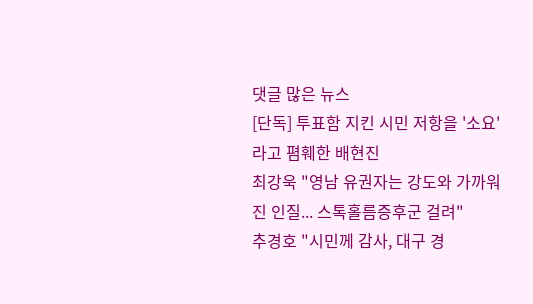댓글 많은 뉴스
[단독] 투표함 지킨 시민 저항을 '소요'라고 폄훼한 배현진
최강욱 "영남 유권자는 강도와 가까워진 인질... 스톡홀름증후군 걸려"
추경호 "시민께 감사, 대구 경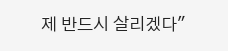제 반드시 살리겠다"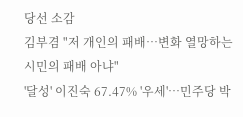당선 소감
김부겸 "저 개인의 패배…변화 열망하는 시민의 패배 아냐"
'달성' 이진숙 67.47% '우세'…민주당 박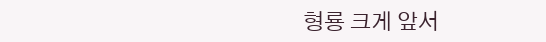형룡 크게 앞서